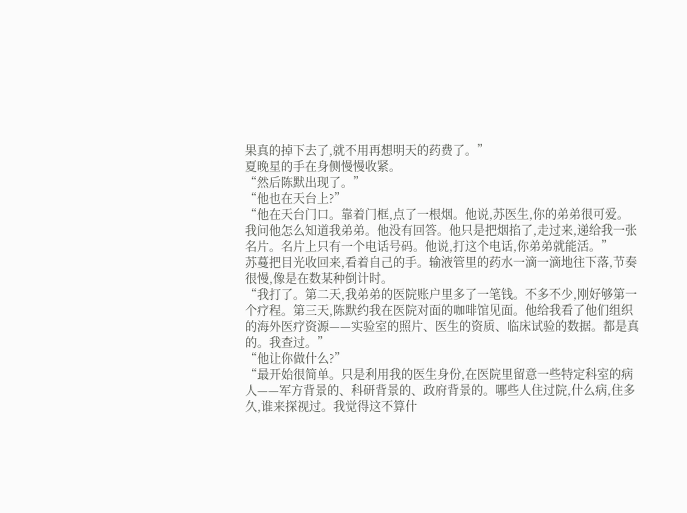果真的掉下去了,就不用再想明天的药费了。”
夏晚星的手在身侧慢慢收紧。
“然后陈默出现了。”
“他也在天台上?”
“他在天台门口。靠着门框,点了一根烟。他说,苏医生,你的弟弟很可爱。我问他怎么知道我弟弟。他没有回答。他只是把烟掐了,走过来,递给我一张名片。名片上只有一个电话号码。他说,打这个电话,你弟弟就能活。”
苏蔓把目光收回来,看着自己的手。输液管里的药水一滴一滴地往下落,节奏很慢,像是在数某种倒计时。
“我打了。第二天,我弟弟的医院账户里多了一笔钱。不多不少,刚好够第一个疗程。第三天,陈默约我在医院对面的咖啡馆见面。他给我看了他们组织的海外医疗资源——实验室的照片、医生的资质、临床试验的数据。都是真的。我查过。”
“他让你做什么?”
“最开始很简单。只是利用我的医生身份,在医院里留意一些特定科室的病人——军方背景的、科研背景的、政府背景的。哪些人住过院,什么病,住多久,谁来探视过。我觉得这不算什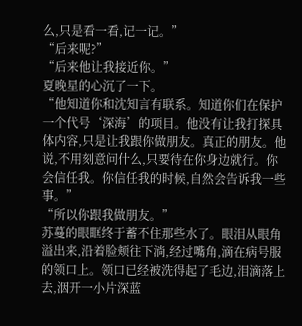么,只是看一看,记一记。”
“后来呢?”
“后来他让我接近你。”
夏晚星的心沉了一下。
“他知道你和沈知言有联系。知道你们在保护一个代号‘深海’的项目。他没有让我打探具体内容,只是让我跟你做朋友。真正的朋友。他说,不用刻意问什么,只要待在你身边就行。你会信任我。你信任我的时候,自然会告诉我一些事。”
“所以你跟我做朋友。”
苏蔓的眼眶终于蓄不住那些水了。眼泪从眼角溢出来,沿着脸颊往下淌,经过嘴角,滴在病号服的领口上。领口已经被洗得起了毛边,泪滴落上去,洇开一小片深蓝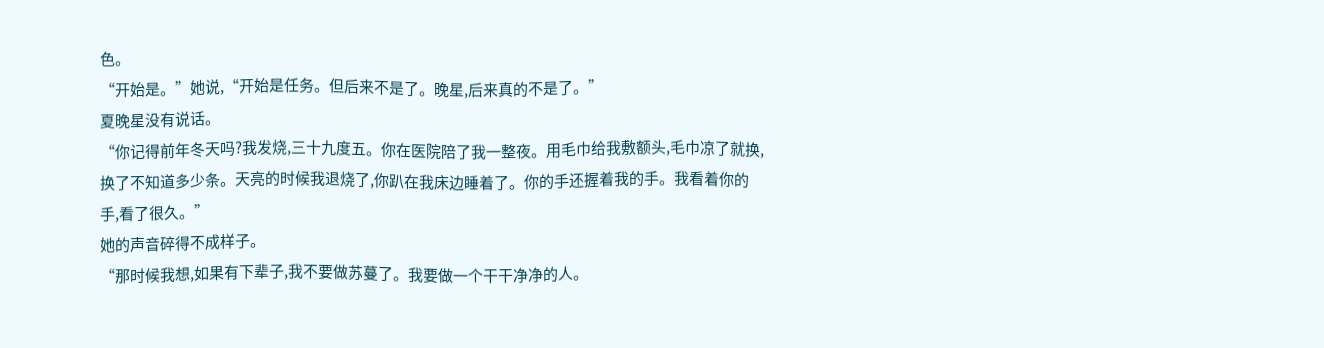色。
“开始是。”她说,“开始是任务。但后来不是了。晚星,后来真的不是了。”
夏晚星没有说话。
“你记得前年冬天吗?我发烧,三十九度五。你在医院陪了我一整夜。用毛巾给我敷额头,毛巾凉了就换,换了不知道多少条。天亮的时候我退烧了,你趴在我床边睡着了。你的手还握着我的手。我看着你的手,看了很久。”
她的声音碎得不成样子。
“那时候我想,如果有下辈子,我不要做苏蔓了。我要做一个干干净净的人。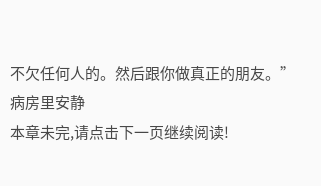不欠任何人的。然后跟你做真正的朋友。”
病房里安静
本章未完,请点击下一页继续阅读!